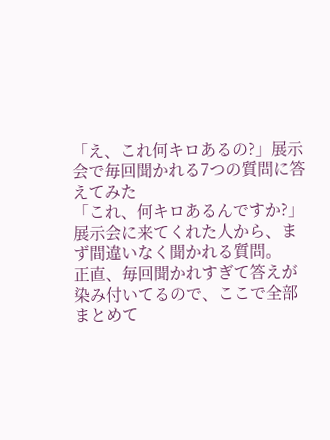「え、これ何キロあるの?」展示会で毎回聞かれる7つの質問に答えてみた
「これ、何キロあるんですか?」
展示会に来てくれた人から、まず間違いなく聞かれる質問。
正直、毎回聞かれすぎて答えが染み付いてるので、ここで全部まとめて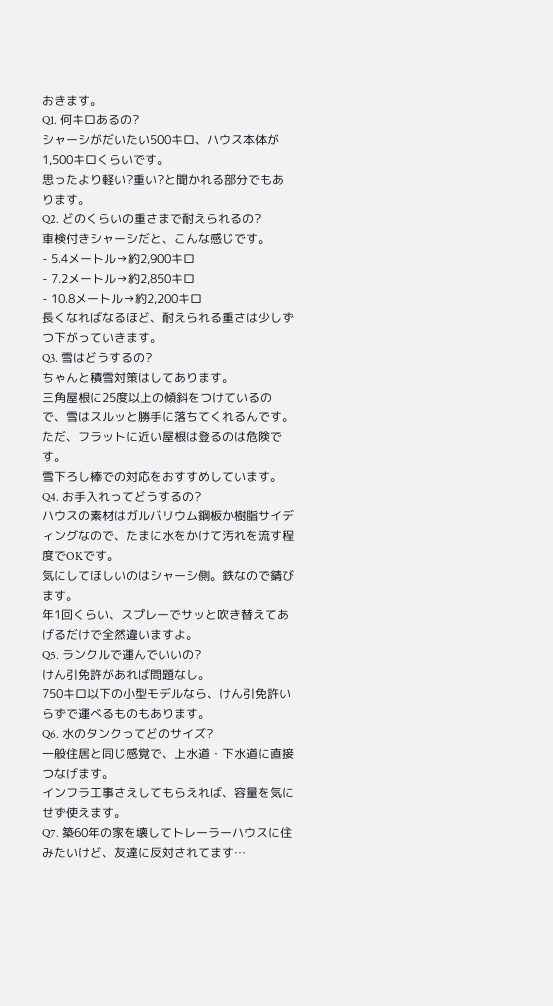おきます。
Q1. 何キロあるの?
シャーシがだいたい500キロ、ハウス本体が1,500キロくらいです。
思ったより軽い?重い?と聞かれる部分でもあります。
Q2. どのくらいの重さまで耐えられるの?
車検付きシャーシだと、こんな感じです。
- 5.4メートル→約2,900キロ
- 7.2メートル→約2,850キロ
- 10.8メートル→約2,200キロ
長くなればなるほど、耐えられる重さは少しずつ下がっていきます。
Q3. 雪はどうするの?
ちゃんと積雪対策はしてあります。
三角屋根に25度以上の傾斜をつけているので、雪はスルッと勝手に落ちてくれるんです。
ただ、フラットに近い屋根は登るのは危険です。
雪下ろし棒での対応をおすすめしています。
Q4. お手入れってどうするの?
ハウスの素材はガルバリウム鋼板か樹脂サイディングなので、たまに水をかけて汚れを流す程度でOKです。
気にしてほしいのはシャーシ側。鉄なので錆びます。
年1回くらい、スプレーでサッと吹き替えてあげるだけで全然違いますよ。
Q5. ランクルで運んでいいの?
けん引免許があれば問題なし。
750キロ以下の小型モデルなら、けん引免許いらずで運べるものもあります。
Q6. 水のタンクってどのサイズ?
一般住居と同じ感覚で、上水道・下水道に直接つなげます。
インフラ工事さえしてもらえれば、容量を気にせず使えます。
Q7. 築60年の家を壊してトレーラーハウスに住みたいけど、友達に反対されてます…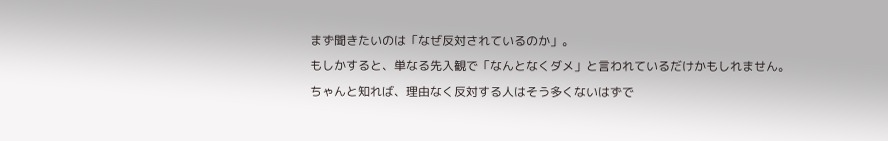まず聞きたいのは「なぜ反対されているのか」。
もしかすると、単なる先入観で「なんとなくダメ」と言われているだけかもしれません。
ちゃんと知れば、理由なく反対する人はそう多くないはずで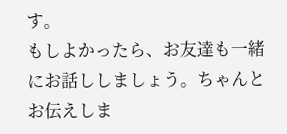す。
もしよかったら、お友達も一緒にお話ししましょう。ちゃんとお伝えしま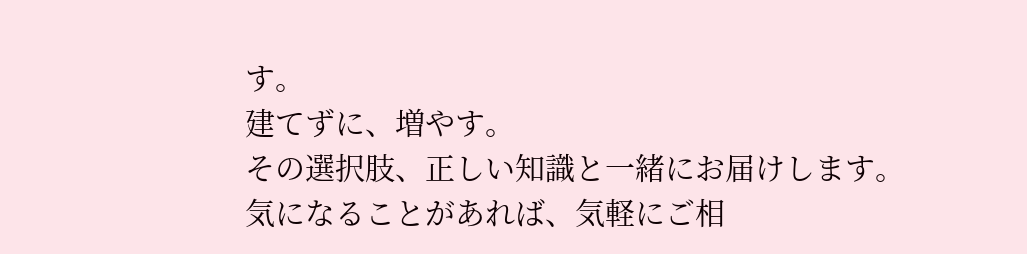す。
建てずに、増やす。
その選択肢、正しい知識と一緒にお届けします。
気になることがあれば、気軽にご相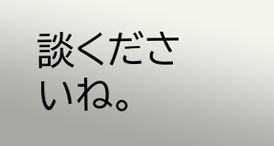談くださいね。